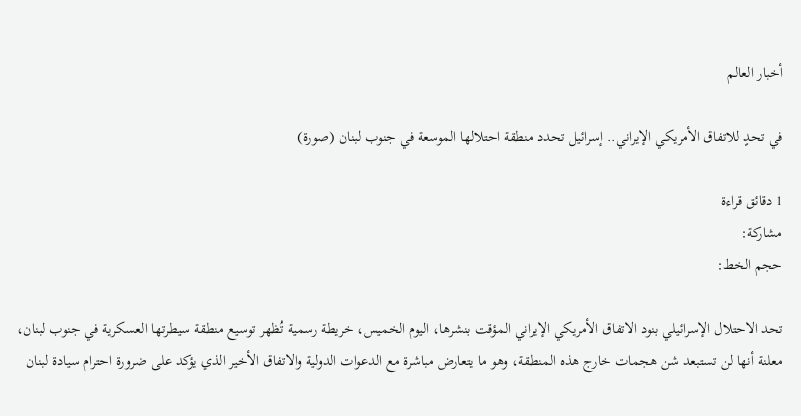أخبار العالم

في تحدٍ للاتفاق الأمريكي الإيراني.. إسرائيل تحدد منطقة احتلالها الموسعة في جنوب لبنان (صورة)

1 دقائق قراءة
مشاركة:
حجم الخط:

تحد الاحتلال الإسرائيلي بنود الاتفاق الأمريكي الإيراني المؤقت بنشرها، اليوم الخميس، خريطة رسمية تُظهر توسيع منطقة سيطرتها العسكرية في جنوب لبنان، معلنة أنها لن تستبعد شن هجمات خارج هذه المنطقة، وهو ما يتعارض مباشرة مع الدعوات الدولية والاتفاق الأخير الذي يؤكد على ضرورة احترام سيادة لبنان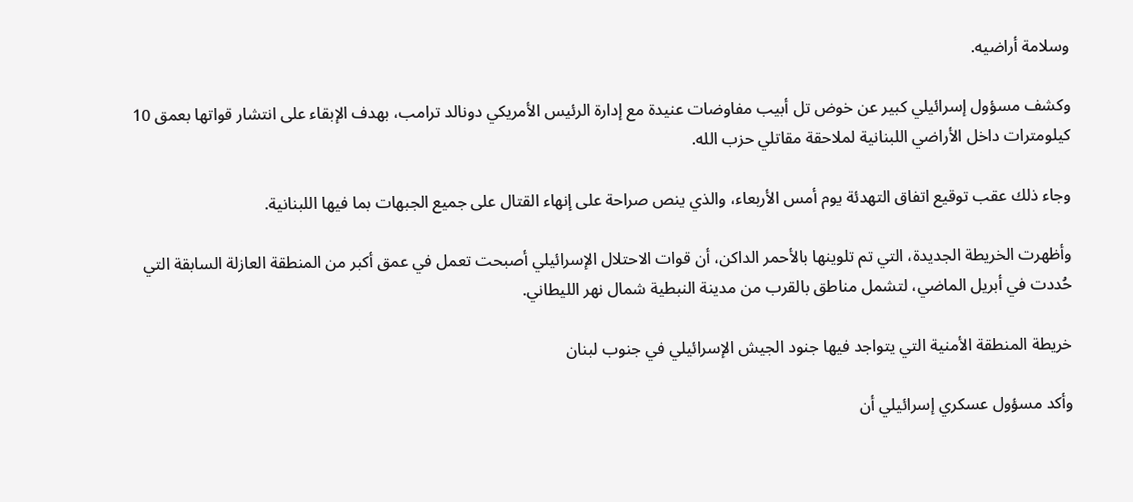وسلامة أراضيه.

وكشف مسؤول إسرائيلي كبير عن خوض تل أبيب مفاوضات عنيدة مع إدارة الرئيس الأمريكي دونالد ترامب، بهدف الإبقاء على انتشار قواتها بعمق 10 كيلومترات داخل الأراضي اللبنانية لملاحقة مقاتلي حزب الله.

وجاء ذلك عقب توقيع اتفاق التهدئة يوم أمس الأربعاء، والذي ينص صراحة على إنهاء القتال على جميع الجبهات بما فيها اللبنانية.

وأظهرت الخريطة الجديدة، التي تم تلوينها بالأحمر الداكن، أن قوات الاحتلال الإسرائيلي أصبحت تعمل في عمق أكبر من المنطقة العازلة السابقة التي حُددت في أبريل الماضي، لتشمل مناطق بالقرب من مدينة النبطية شمال نهر الليطاني.

خريطة المنطقة الأمنية التي يتواجد فيها جنود الجيش الإسرائيلي في جنوب لبنان

وأكد مسؤول عسكري إسرائيلي أن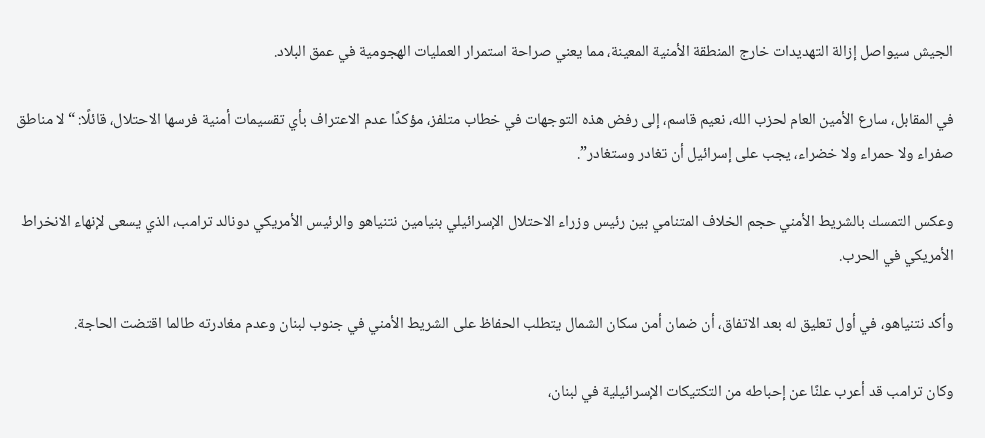الجيش سيواصل إزالة التهديدات خارج المنطقة الأمنية المعينة، مما يعني صراحة استمرار العمليات الهجومية في عمق البلاد.

في المقابل، سارع الأمين العام لحزب الله، نعيم قاسم، إلى رفض هذه التوجهات في خطاب متلفز، مؤكدًا عدم الاعتراف بأي تقسيمات أمنية فرسها الاحتلال، قائلًا: “لا مناطق صفراء ولا حمراء ولا خضراء، يجب على إسرائيل أن تغادر وستغادر”.

وعكس التمسك بالشريط الأمني حجم الخلاف المتنامي بين رئيس وزراء الاحتلال الإسرائيلي بنيامين نتنياهو والرئيس الأمريكي دونالد ترامب، الذي يسعى لإنهاء الانخراط الأمريكي في الحرب.

وأكد نتنياهو، في أول تعليق له بعد الاتفاق، أن ضمان أمن سكان الشمال يتطلب الحفاظ على الشريط الأمني في جنوب لبنان وعدم مغادرته طالما اقتضت الحاجة.

وكان ترامب قد أعرب علنًا عن إحباطه من التكتيكات الإسرائيلية في لبنان،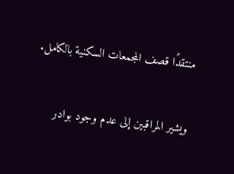منتقدًا قصف المجمعات السكنية بالكامل.

ويشير المراقبين إلى عدم وجود بوادر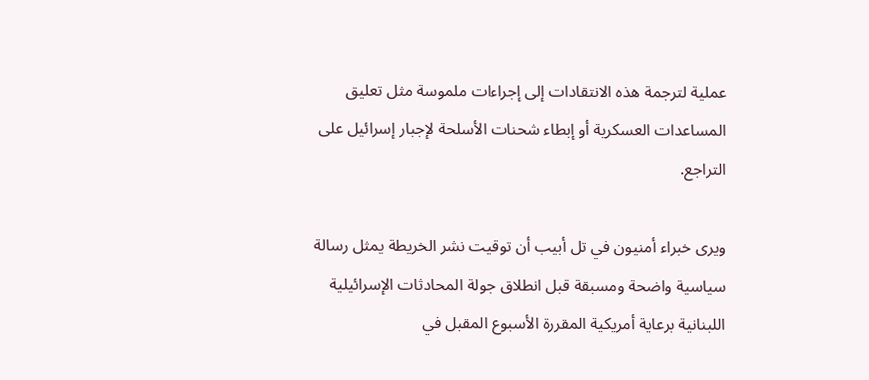عملية لترجمة هذه الانتقادات إلى إجراءات ملموسة مثل تعليق المساعدات العسكرية أو إبطاء شحنات الأسلحة لإجبار إسرائيل على التراجع.

ويرى خبراء أمنيون في تل أبيب أن توقيت نشر الخريطة يمثل رسالة سياسية واضحة ومسبقة قبل انطلاق جولة المحادثات الإسرائيلية اللبنانية برعاية أمريكية المقررة الأسبوع المقبل في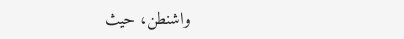واشنطن، حيث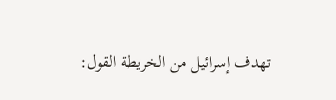تهدف إسرائيل من الخريطة القول: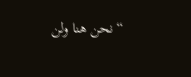“نحن هنا ولن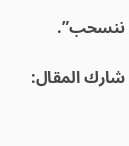ننسحب”.

شارك المقال: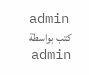admin
كتب بواسطة admin